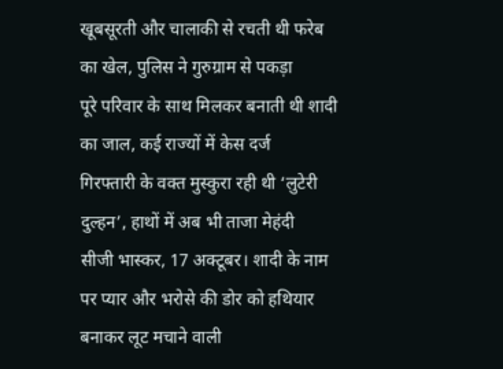खूबसूरती और चालाकी से रचती थी फरेब का खेल, पुलिस ने गुरुग्राम से पकड़ा
पूरे परिवार के साथ मिलकर बनाती थी शादी का जाल, कई राज्यों में केस दर्ज
गिरफ्तारी के वक्त मुस्कुरा रही थी ‘लुटेरी दुल्हन’, हाथों में अब भी ताजा मेहंदी
सीजी भास्कर, 17 अक्टूबर। शादी के नाम पर प्यार और भरोसे की डोर को हथियार बनाकर लूट मचाने वाली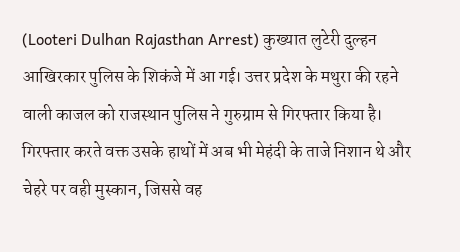(Looteri Dulhan Rajasthan Arrest) कुख्यात लुटेरी दुल्हन आखिरकार पुलिस के शिकंजे में आ गई। उत्तर प्रदेश के मथुरा की रहने वाली काजल को राजस्थान पुलिस ने गुरुग्राम से गिरफ्तार किया है। गिरफ्तार करते वक्त उसके हाथों में अब भी मेहंदी के ताजे निशान थे और चेहरे पर वही मुस्कान, जिससे वह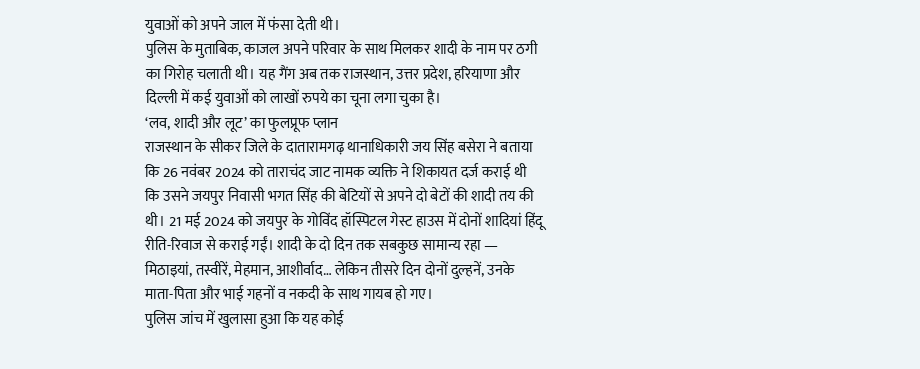युवाओं को अपने जाल में फंसा देती थी।
पुलिस के मुताबिक, काजल अपने परिवार के साथ मिलकर शादी के नाम पर ठगी का गिरोह चलाती थी। यह गैंग अब तक राजस्थान, उत्तर प्रदेश, हरियाणा और दिल्ली में कई युवाओं को लाखों रुपये का चूना लगा चुका है।
‘लव, शादी और लूट’ का फुलप्रूफ प्लान
राजस्थान के सीकर जिले के दातारामगढ़ थानाधिकारी जय सिंह बसेरा ने बताया कि 26 नवंबर 2024 को ताराचंद जाट नामक व्यक्ति ने शिकायत दर्ज कराई थी कि उसने जयपुर निवासी भगत सिंह की बेटियों से अपने दो बेटों की शादी तय की थी। 21 मई 2024 को जयपुर के गोविंद हॉस्पिटल गेस्ट हाउस में दोनों शादियां हिंदू रीति-रिवाज से कराई गईं। शादी के दो दिन तक सबकुछ सामान्य रहा — मिठाइयां, तस्वीरें, मेहमान, आशीर्वाद… लेकिन तीसरे दिन दोनों दुल्हनें, उनके माता-पिता और भाई गहनों व नकदी के साथ गायब हो गए।
पुलिस जांच में खुलासा हुआ कि यह कोई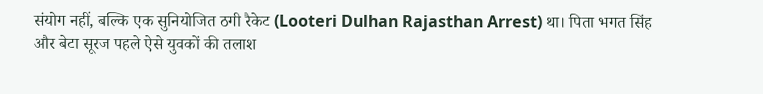संयोग नहीं, बल्कि एक सुनियोजित ठगी रैकेट (Looteri Dulhan Rajasthan Arrest) था। पिता भगत सिंह और बेटा सूरज पहले ऐसे युवकों की तलाश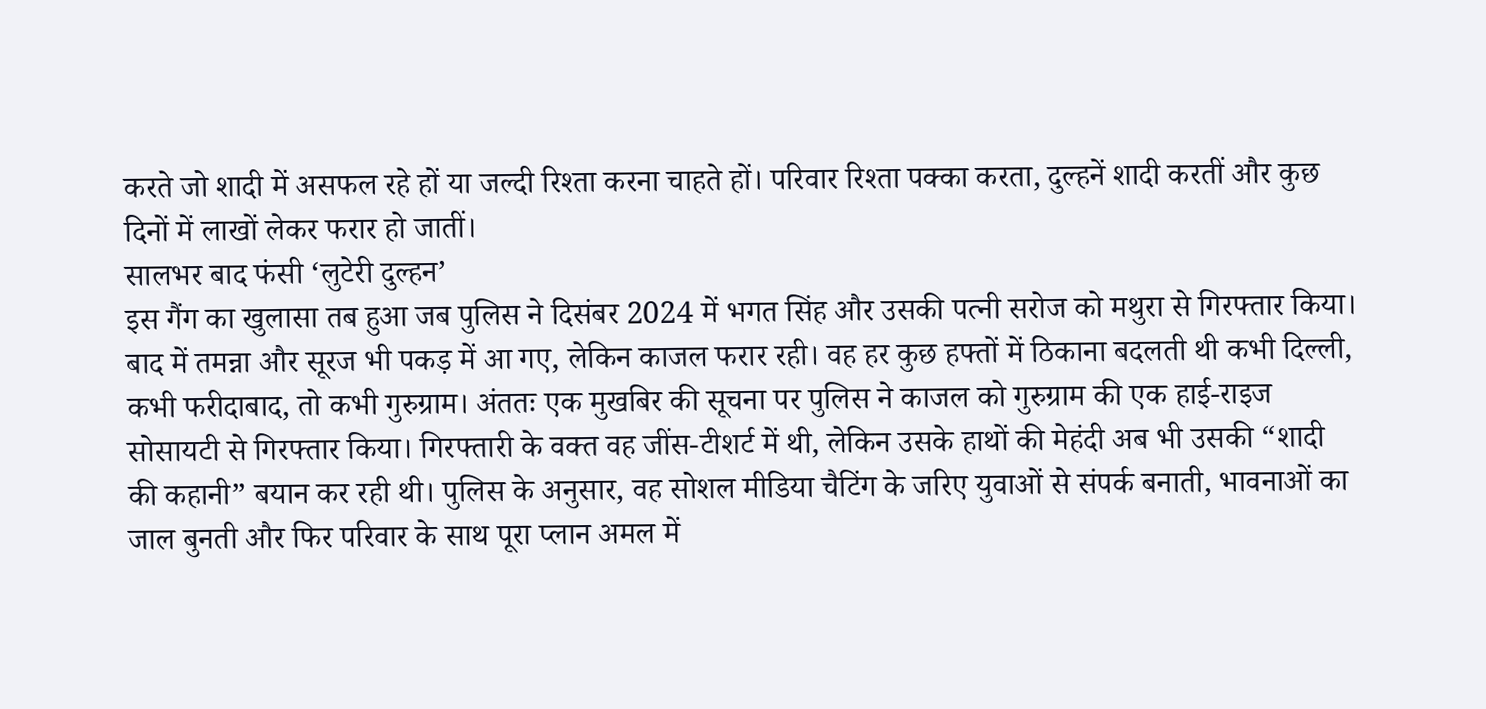करते जो शादी में असफल रहे हों या जल्दी रिश्ता करना चाहते हों। परिवार रिश्ता पक्का करता, दुल्हनें शादी करतीं और कुछ दिनों में लाखों लेकर फरार हो जातीं।
सालभर बाद फंसी ‘लुटेरी दुल्हन’
इस गैंग का खुलासा तब हुआ जब पुलिस ने दिसंबर 2024 में भगत सिंह और उसकी पत्नी सरोज को मथुरा से गिरफ्तार किया। बाद में तमन्ना और सूरज भी पकड़ में आ गए, लेकिन काजल फरार रही। वह हर कुछ हफ्तों में ठिकाना बदलती थी कभी दिल्ली, कभी फरीदाबाद, तो कभी गुरुग्राम। अंततः एक मुखबिर की सूचना पर पुलिस ने काजल को गुरुग्राम की एक हाई-राइज सोसायटी से गिरफ्तार किया। गिरफ्तारी के वक्त वह जींस-टीशर्ट में थी, लेकिन उसके हाथों की मेहंदी अब भी उसकी “शादी की कहानी” बयान कर रही थी। पुलिस के अनुसार, वह सोशल मीडिया चैटिंग के जरिए युवाओं से संपर्क बनाती, भावनाओं का जाल बुनती और फिर परिवार के साथ पूरा प्लान अमल में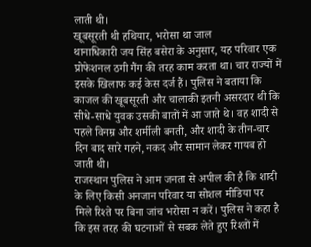लाती थी।
खूबसूरती थी हथियार, भरोसा था जाल
थानाधिकारी जय सिंह बसेरा के अनुसार, यह परिवार एक प्रोफेशनल ठगी गैंग की तरह काम करता था। चार राज्यों में इसके खिलाफ कई केस दर्ज हैं। पुलिस ने बताया कि काजल की खूबसूरती और चालाकी इतनी असरदार थी कि सीधे-साधे युवक उसकी बातों में आ जाते थे। वह शादी से पहले विनम्र और शर्मीली बनती, और शादी के तीन-चार दिन बाद सारे गहने, नकद और सामान लेकर गायब हो जाती थी।
राजस्थान पुलिस ने आम जनता से अपील की है कि शादी के लिए किसी अनजान परिवार या सोशल मीडिया पर मिले रिश्ते पर बिना जांच भरोसा न करें। पुलिस ने कहा है कि इस तरह की घटनाओं से सबक लेते हुए रिश्तों में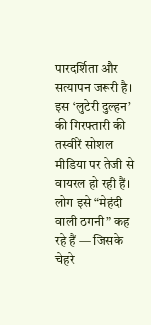पारदर्शिता और सत्यापन जरूरी है। इस ‘लुटेरी दुल्हन’ की गिरफ्तारी की तस्वीरें सोशल मीडिया पर तेजी से वायरल हो रही हैं। लोग इसे “मेहंदी वाली ठगनी” कह रहे हैं — जिसके चेहरे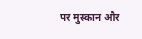पर मुस्कान और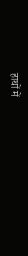हाथों में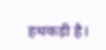हथकड़ी है।